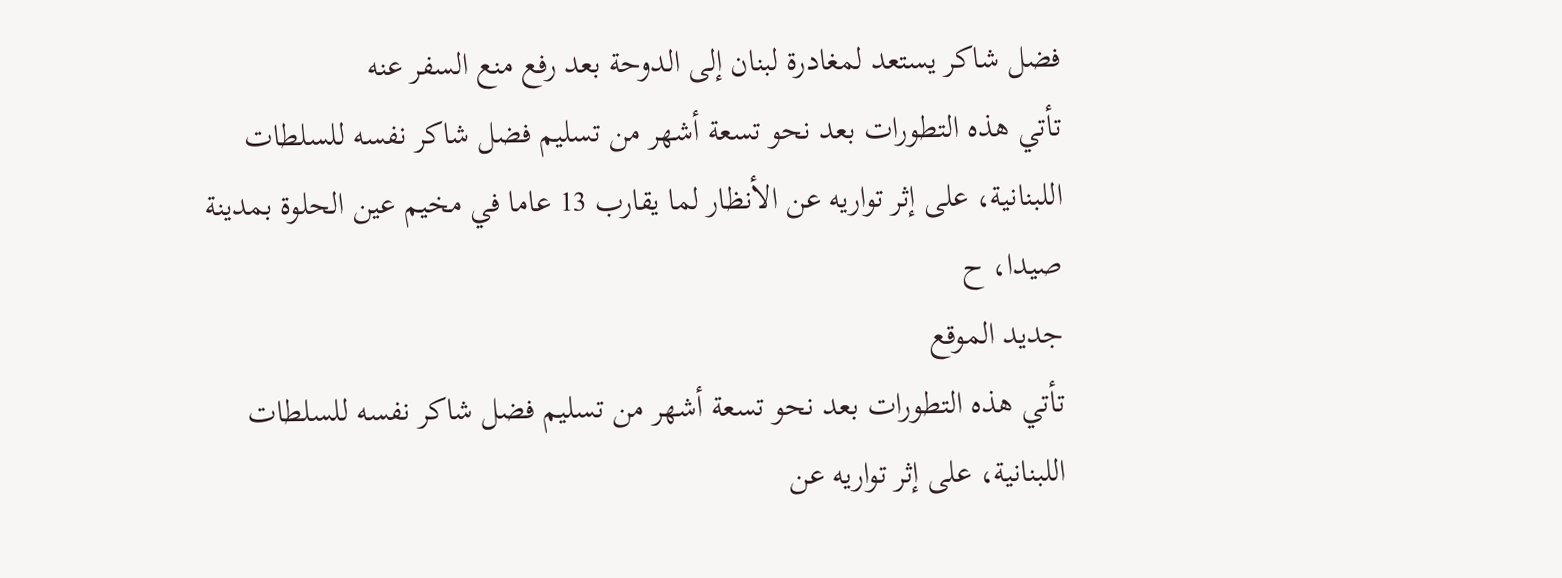فضل شاكر يستعد لمغادرة لبنان إلى الدوحة بعد رفع منع السفر عنه
تأتي هذه التطورات بعد نحو تسعة أشهر من تسليم فضل شاكر نفسه للسلطات اللبنانية، على إثر تواريه عن الأنظار لما يقارب 13 عاما في مخيم عين الحلوة بمدينة صيدا، ح
جديد الموقع
تأتي هذه التطورات بعد نحو تسعة أشهر من تسليم فضل شاكر نفسه للسلطات اللبنانية، على إثر تواريه عن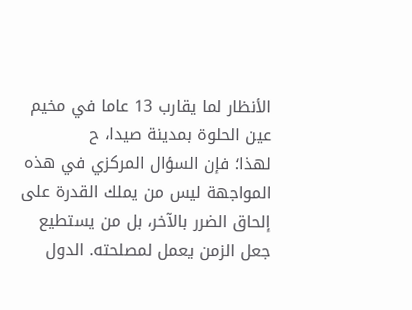الأنظار لما يقارب 13 عاما في مخيم عين الحلوة بمدينة صيدا، ح
لهذا؛ فإن السؤال المركزي في هذه المواجهة ليس من يملك القدرة على إلحاق الضرر بالآخر، بل من يستطيع جعل الزمن يعمل لمصلحته. الدول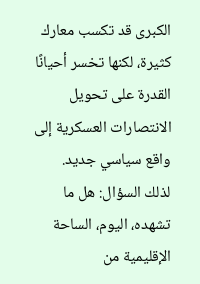الكبرى قد تكسب معارك كثيرة، لكنها تخسر أحيانًا القدرة على تحويل الانتصارات العسكرية إلى واقع سياسي جديد.
لذلك السؤال: هل ما تشهده، اليوم، الساحة الإقليمية من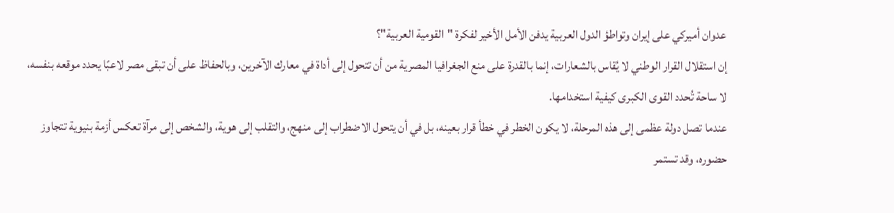عدوان أميركي على إيران وتواطؤ الدول العربية يدفن الأمل الأخير لفكرة "القومية العربية"؟
إن استقلال القرار الوطني لا يُقاس بالشعارات، إنما بالقدرة على منع الجغرافيا المصرية من أن تتحول إلى أداة في معارك الآخرين، وبالحفاظ على أن تبقى مصر لاعبًا يحدد موقعه بنفسه، لا ساحة تُحدد القوى الكبرى كيفية استخدامها.
عندما تصل دولة عظمى إلى هذه المرحلة، لا يكون الخطر في خطأ قرار بعينه، بل في أن يتحول الاضطراب إلى منهج، والتقلب إلى هوية، والشخص إلى مرآة تعكس أزمة بنيوية تتجاوز حضوره، وقد تستمر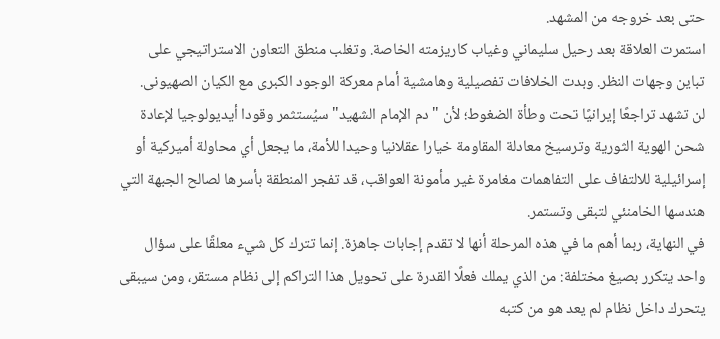حتى بعد خروجه من المشهد.
استمرت العلاقة بعد رحيل سليماني وغياب كاريزمته الخاصة. وتغلب منطق التعاون الاستراتيجي على تباين وجهات النظر. وبدت الخلافات تفصيلية وهامشية أمام معركة الوجود الكبرى مع الكيان الصهيونى.
لن تشهد تراجعًا إيرانيًا تحت وطأة الضغوط؛ لأن "دم الإمام الشهيد" سيُستثمر وقودا أيديولوجيا لإعادة شحن الهوية الثورية وترسيخ معادلة المقاومة خيارا عقلانيا وحيدا للأمة، ما يجعل أي محاولة أميركية أو إسرائيلية للالتفاف على التفاهمات مغامرة غير مأمونة العواقب، قد تفجر المنطقة بأسرها لصالح الجبهة التي هندسها الخامنئي لتبقى وتستمر.
في النهاية، ربما أهم ما في هذه المرحلة أنها لا تقدم إجابات جاهزة. إنما تترك كل شيء معلقًا على سؤال واحد يتكرر بصيغ مختلفة: من الذي يملك فعلًا القدرة على تحويل هذا التراكم إلى نظام مستقر، ومن سيبقى يتحرك داخل نظام لم يعد هو من كتبه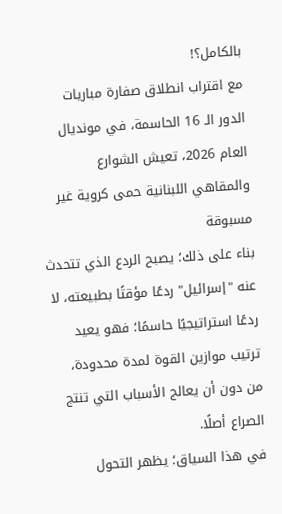بالكامل؟!
مع اقتراب انطلاق صفارة مباريات الدور الـ 16 الحاسمة، في مونديال العام 2026، تعيش الشوارع والمقاهي اللبنانية حمى كروية غير مسبوقة
بناء على ذلك؛ يصبح الردع الذي تتحدث عنه "إسرائيل" ردعًا مؤقتًا بطبيعته، لا ردعًا استراتيجيًا حاسمًا؛ فهو يعيد ترتيب موازين القوة لمدة محدودة، من دون أن يعالج الأسباب التي تنتج الصراع أصلًا.
في هذا السياق؛ يظهر التحول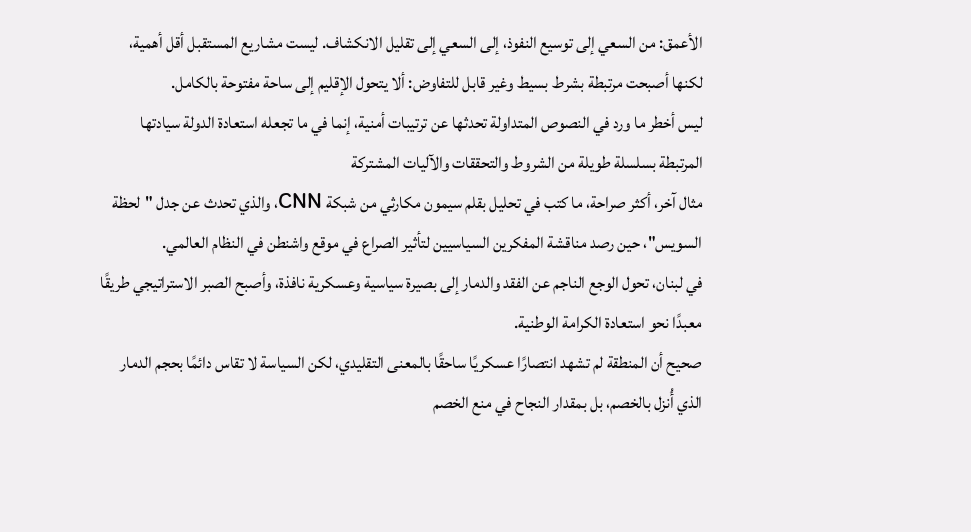الأعمق: من السعي إلى توسيع النفوذ، إلى السعي إلى تقليل الانكشاف. ليست مشاريع المستقبل أقل أهمية، لكنها أصبحت مرتبطة بشرط بسيط وغير قابل للتفاوض: ألا يتحول الإقليم إلى ساحة مفتوحة بالكامل.
ليس أخطر ما ورد في النصوص المتداولة تحدثها عن ترتيبات أمنية، إنما في ما تجعله استعادة الدولة سيادتها المرتبطة بسلسلة طويلة من الشروط والتحققات والآليات المشتركة
مثال آخر، أكثر صراحة، ما كتب في تحليل بقلم سيمون مكارثي من شبكة CNN، والذي تحدث عن جدل "لحظة السويس"، حين رصد مناقشة المفكرين السياسيين لتأثير الصراع في موقع واشنطن في النظام العالمي.
في لبنان، تحول الوجع الناجم عن الفقد والدمار إلى بصيرة سياسية وعسكرية نافذة، وأصبح الصبر الاستراتيجي طريقًا معبدًا نحو استعادة الكرامة الوطنية.
صحيح أن المنطقة لم تشهد انتصارًا عسكريًا ساحقًا بالمعنى التقليدي، لكن السياسة لا تقاس دائمًا بحجم الدمار الذي أُنزل بالخصم، بل بمقدار النجاح في منع الخصم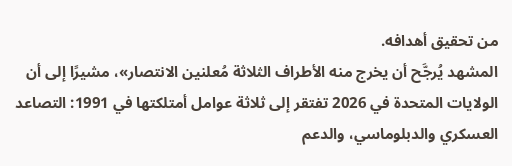من تحقيق أهدافه.
المشهد يُرجَّح أن يخرج منه الأطراف الثلاثة مُعلنين الانتصار»، مشيرًا إلى أن الولايات المتحدة في 2026 تفتقر إلى ثلاثة عوامل أمتلكتها في 1991: التصاعد العسكري والدبلوماسي، والدعم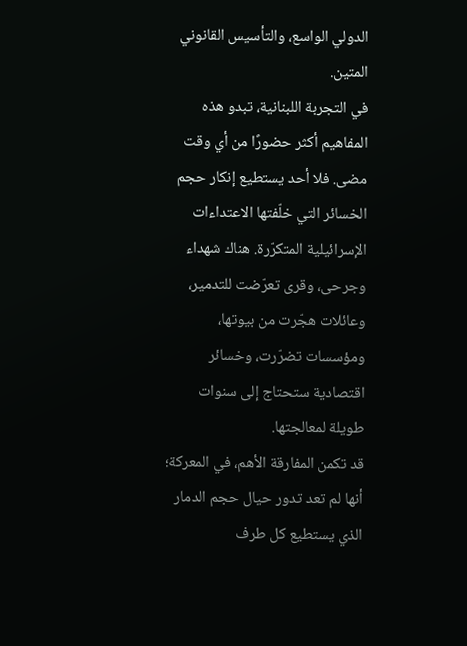الدولي الواسع، والتأسيس القانوني المتين.
في التجربة اللبنانية، تبدو هذه المفاهيم أكثر حضورًا من أي وقت مضى. فلا أحد يستطيع إنكار حجم الخسائر التي خلّفتها الاعتداءات الإسرائيلية المتكرّرة. هناك شهداء وجرحى، وقرى تعرّضت للتدمير، وعائلات هجّرت من بيوتها، ومؤسسات تضرّرت، وخسائر اقتصادية ستحتاج إلى سنوات طويلة لمعالجتها.
قد تكمن المفارقة الأهم، في المعركة؛ أنها لم تعد تدور حيال حجم الدمار الذي يستطيع كل طرف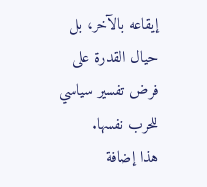إيقاعه بالآخر، بل حيال القدرة على فرض تفسير سياسي للحرب نفسها.
هذا إضافة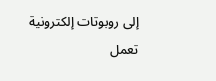إلى روبوتات إلكترونية تعمل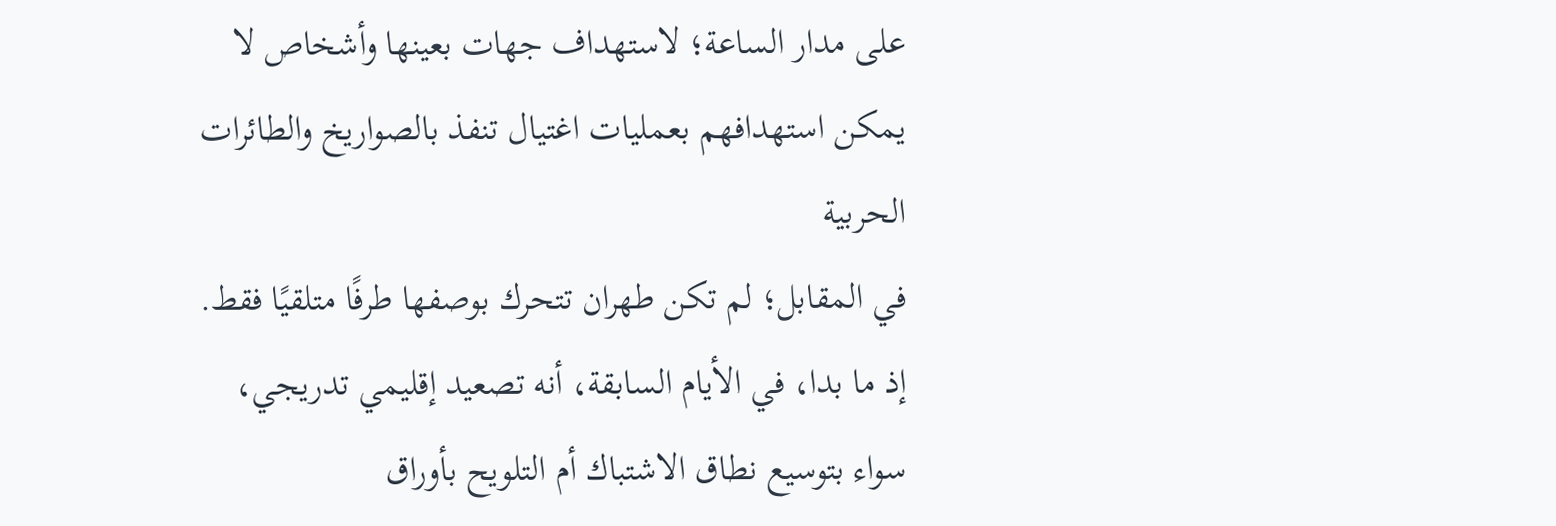على مدار الساعة؛ لاستهداف جهات بعينها وأشخاص لا يمكن استهدافهم بعمليات اغتيال تنفذ بالصواريخ والطائرات الحربية
في المقابل؛ لم تكن طهران تتحرك بوصفها طرفًا متلقيًا فقط. إذ ما بدا، في الأيام السابقة، أنه تصعيد إقليمي تدريجي، سواء بتوسيع نطاق الاشتباك أم التلويح بأوراق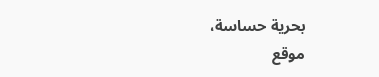بحرية حساسة،
موقع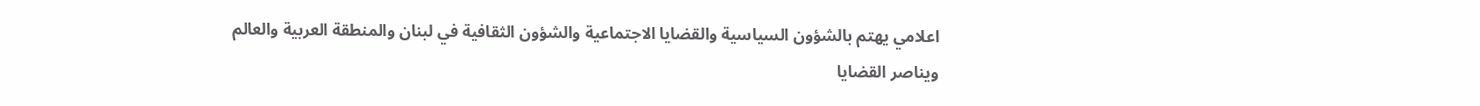اعلامي يهتم بالشؤون السياسية والقضايا الاجتماعية والشؤون الثقافية في لبنان والمنطقة العربية والعالم ويناصر القضايا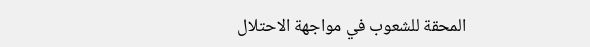المحقة للشعوب في مواجهة الاحتلال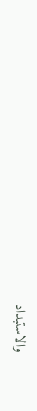والاستبداد